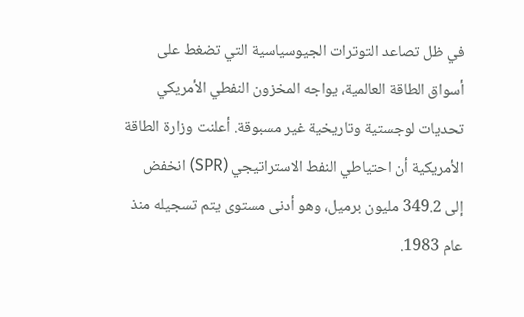في ظل تصاعد التوترات الجيوسياسية التي تضغط على أسواق الطاقة العالمية، يواجه المخزون النفطي الأمريكي تحديات لوجستية وتاريخية غير مسبوقة. أعلنت وزارة الطاقة الأمريكية أن احتياطي النفط الاستراتيجي (SPR) انخفض إلى 349.2 مليون برميل، وهو أدنى مستوى يتم تسجيله منذ عام 1983.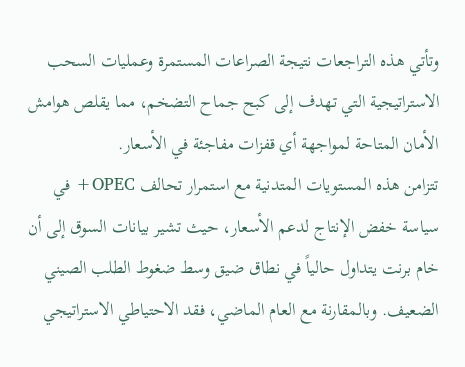وتأتي هذه التراجعات نتيجة الصراعات المستمرة وعمليات السحب الاستراتيجية التي تهدف إلى كبح جماح التضخم، مما يقلص هوامش الأمان المتاحة لمواجهة أي قفزات مفاجئة في الأسعار.
تتزامن هذه المستويات المتدنية مع استمرار تحالف OPEC+ في سياسة خفض الإنتاج لدعم الأسعار، حيث تشير بيانات السوق إلى أن خام برنت يتداول حالياً في نطاق ضيق وسط ضغوط الطلب الصيني الضعيف. وبالمقارنة مع العام الماضي، فقد الاحتياطي الاستراتيجي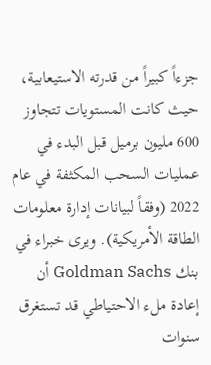جزءاً كبيراً من قدرته الاستيعابية، حيث كانت المستويات تتجاوز 600 مليون برميل قبل البدء في عمليات السحب المكثفة في عام 2022 (وفقاً لبيانات إدارة معلومات الطاقة الأمريكية). ويرى خبراء في بنك Goldman Sachs أن إعادة ملء الاحتياطي قد تستغرق سنوات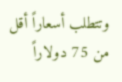وتتطلب أسعاراً أقل من 75 دولاراً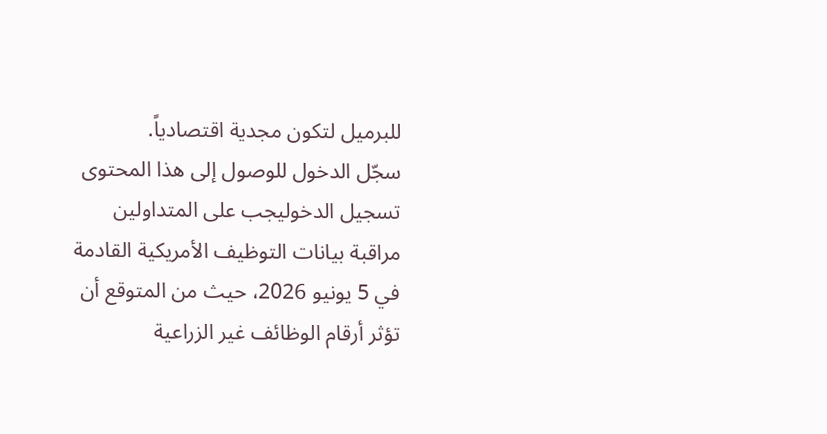للبرميل لتكون مجدية اقتصادياً.
سجّل الدخول للوصول إلى هذا المحتوى
تسجيل الدخوليجب على المتداولين مراقبة بيانات التوظيف الأمريكية القادمة في 5 يونيو 2026، حيث من المتوقع أن تؤثر أرقام الوظائف غير الزراعية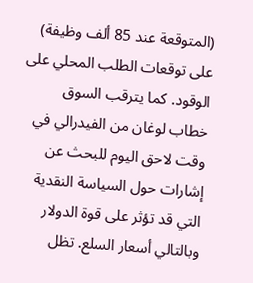(المتوقعة عند 85 ألف وظيفة) على توقعات الطلب المحلي على الوقود. كما يترقب السوق خطاب لوغان من الفيدرالي في وقت لاحق اليوم للبحث عن إشارات حول السياسة النقدية التي قد تؤثر على قوة الدولار وبالتالي أسعار السلع. تظل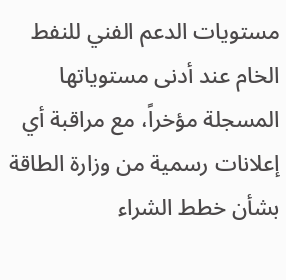مستويات الدعم الفني للنفط الخام عند أدنى مستوياتها المسجلة مؤخراً، مع مراقبة أي إعلانات رسمية من وزارة الطاقة بشأن خطط الشراء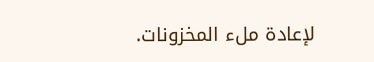لإعادة ملء المخزونات.